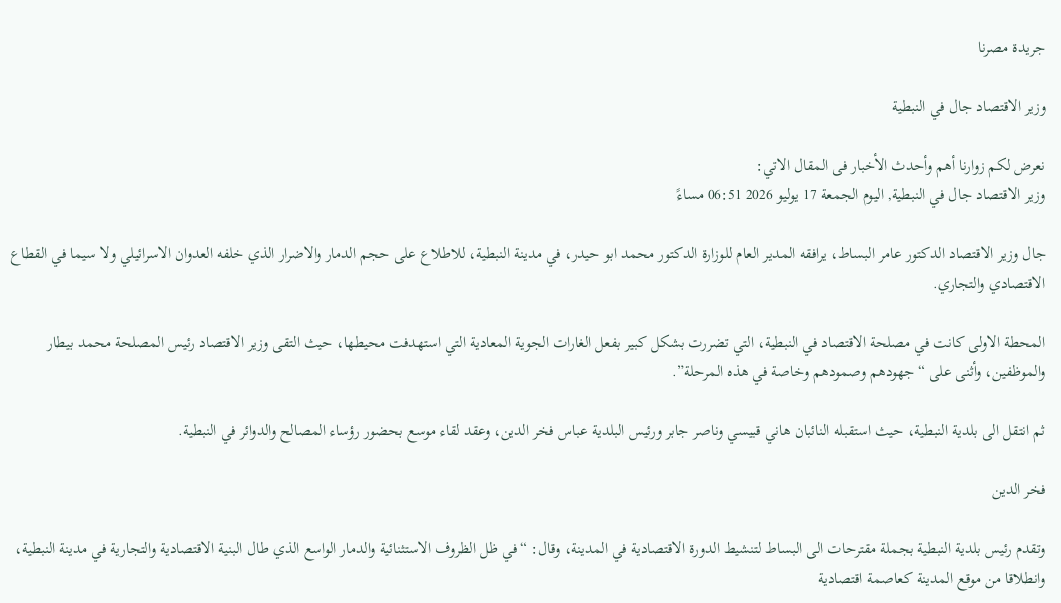جريدة مصرنا

وزير الاقتصاد جال في النبطية

نعرض لكم زوارنا أهم وأحدث الأخبار فى المقال الاتي:
وزير الاقتصاد جال في النبطية, اليوم الجمعة 17 يوليو 2026 06:51 مساءً

جال وزير الاقتصاد الدكتور عامر البساط، يرافقه المدير العام للوزارة الدكتور محمد ابو حيدر، في مدينة النبطية، للاطلاع على حجم الدمار والاضرار الذي خلفه العدوان الاسرائيلي ولا سيما في القطاع الاقتصادي والتجاري.

المحطة الاولى كانت في مصلحة الاقتصاد في النبطية، التي تضررت بشكل كبير بفعل الغارات الجوية المعادية التي استهدفت محيطها، حيث التقى وزير الاقتصاد رئيس المصلحة محمد بيطار والموظفين، وأثنى على “جهودهم وصمودهم وخاصة في هذه المرحلة”.

ثم انتقل الى بلدية النبطية، حيث استقبله النائبان هاني قبيسي وناصر جابر ورئيس البلدية عباس فخر الدين، وعقد لقاء موسع بحضور رؤساء المصالح والدوائر في النبطية.

فخر الدين

وتقدم رئيس بلدية النبطية بجملة مقترحات الى البساط لتنشيط الدورة الاقتصادية في المدينة، وقال: “في ظل الظروف الاستثنائية والدمار الواسع الذي طال البنية الاقتصادية والتجارية في مدينة النبطية، وانطلاقا من موقع المدينة كعاصمة اقتصادية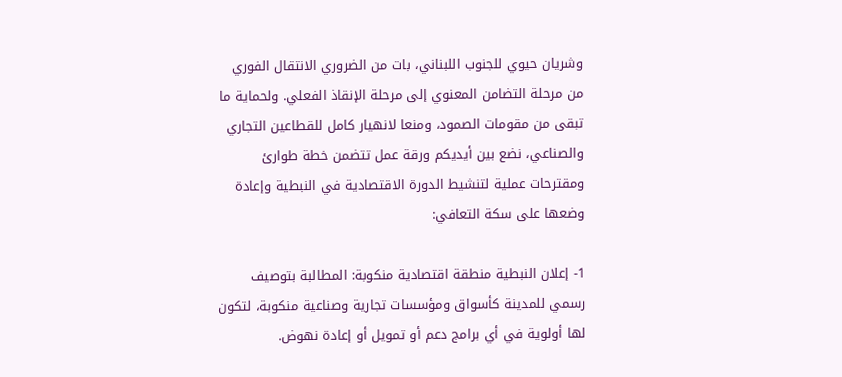وشريان حيوي للجنوب اللبناني، بات من الضروري الانتقال الفوري من مرحلة التضامن المعنوي إلى مرحلة الإنقاذ الفعلي. ولحماية ما تبقى من مقومات الصمود، ومنعا لانهيار كامل للقطاعين التجاري والصناعي، نضع بين أيديكم ورقة عمل تتضمن خطة طوارئ ومقترحات عملية لتنشيط الدورة الاقتصادية في النبطية وإعادة وضعها على سكة التعافي:

1- إعلان النبطية منطقة اقتصادية منكوبة: المطالبة بتوصيف رسمي للمدينة كأسواق ومؤسسات تجارية وصناعية منكوبة، لتكون لها أولوية في أي برامج دعم أو تمويل أو إعادة نهوض.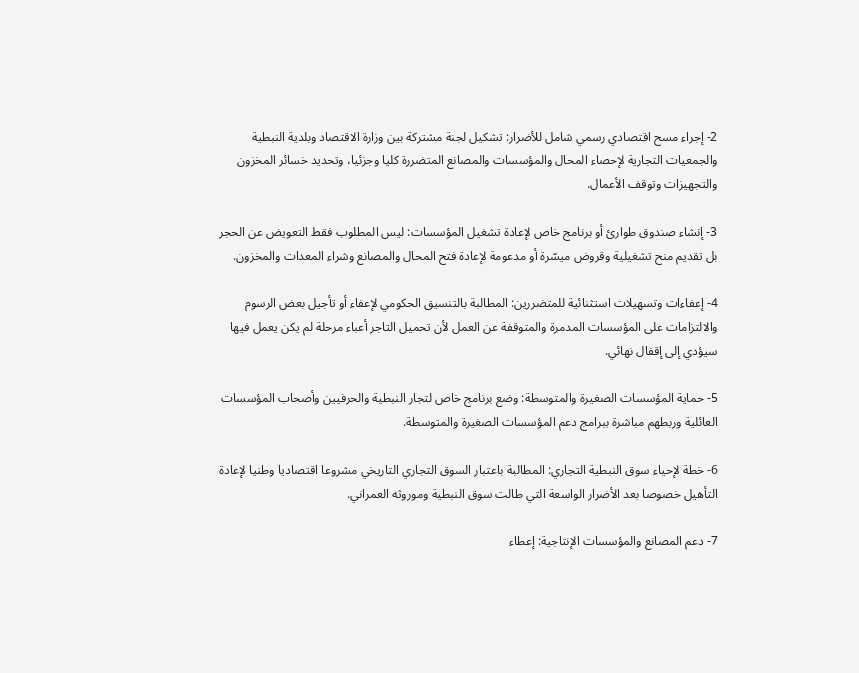2- إجراء مسح اقتصادي رسمي شامل للأضرار: تشكيل لجنة مشتركة بين وزارة الاقتصاد وبلدية النبطية والجمعيات التجارية لإحصاء المحال والمؤسسات والمصانع المتضررة كليا وجزئيا، وتحديد خسائر المخزون والتجهيزات وتوقف الأعمال.

3- إنشاء صندوق طوارئ أو برنامج خاص لإعادة تشغيل المؤسسات: ليس المطلوب فقط التعويض عن الحجر بل تقديم منح تشغيلية وقروض ميسّرة أو مدعومة لإعادة فتح المحال والمصانع وشراء المعدات والمخزون.

4- إعفاءات وتسهيلات استثنائية للمتضررين: المطالبة بالتنسيق الحكومي لإعفاء أو تأجيل بعض الرسوم والالتزامات على المؤسسات المدمرة والمتوقفة عن العمل لأن تحميل التاجر أعباء مرحلة لم يكن يعمل فيها سيؤدي إلى إقفال نهائي.

5- حماية المؤسسات الصغيرة والمتوسطة: وضع برنامج خاص لتجار النبطية والحرفيين وأصحاب المؤسسات العائلية وربطهم مباشرة ببرامج دعم المؤسسات الصغيرة والمتوسطة.

6- خطة لإحياء سوق النبطية التجاري: المطالبة باعتبار السوق التجاري التاريخي مشروعا اقتصاديا وطنيا لإعادة التأهيل خصوصا بعد الأضرار الواسعة التي طالت سوق النبطية وموروثه العمراني.

7- دعم المصانع والمؤسسات الإنتاجية: إعطاء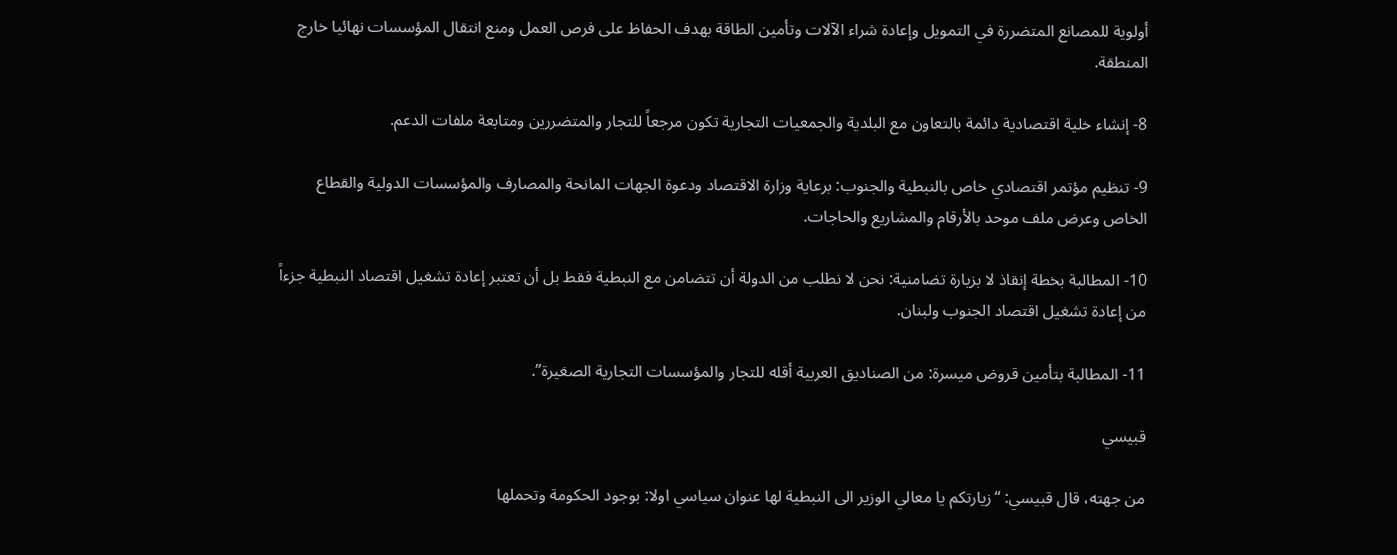أولوية للمصانع المتضررة في التمويل وإعادة شراء الآلات وتأمين الطاقة بهدف الحفاظ على فرص العمل ومنع انتقال المؤسسات نهائيا خارج المنطقة.

8- إنشاء خلية اقتصادية دائمة بالتعاون مع البلدية والجمعيات التجارية تكون مرجعاً للتجار والمتضررين ومتابعة ملفات الدعم.

9- تنظيم مؤتمر اقتصادي خاص بالنبطية والجنوب: برعاية وزارة الاقتصاد ودعوة الجهات المانحة والمصارف والمؤسسات الدولية والقطاع الخاص وعرض ملف موحد بالأرقام والمشاريع والحاجات.

10- المطالبة بخطة إنقاذ لا بزيارة تضامنية: نحن لا نطلب من الدولة أن تتضامن مع النبطية فقط بل أن تعتبر إعادة تشغيل اقتصاد النبطية جزءاً من إعادة تشغيل اقتصاد الجنوب ولبنان.

11- المطالبة بتأمين قروض ميسرة: من الصناديق العربية أقله للتجار والمؤسسات التجارية الصغيرة”.

قبيسي

من جهته، قال قبيسي: “زيارتكم يا معالي الوزير الى النبطية لها عنوان سياسي اولا: بوجود الحكومة وتحملها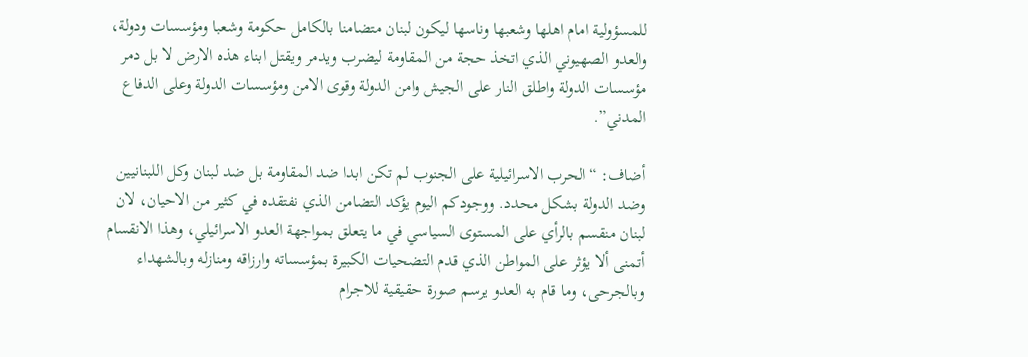للمسؤولية امام اهلها وشعبها وناسها ليكون لبنان متضامنا بالكامل حكومة وشعبا ومؤسسات ودولة، والعدو الصهيوني الذي اتخذ حجة من المقاومة ليضرب ويدمر ويقتل ابناء هذه الارض لا بل دمر مؤسسات الدولة واطلق النار على الجيش وامن الدولة وقوى الامن ومؤسسات الدولة وعلى الدفاع المدني”.

أضاف: “الحرب الاسرائيلية على الجنوب لم تكن ابدا ضد المقاومة بل ضد لبنان وكل اللبنانيين وضد الدولة بشكل محدد. ووجودكم اليوم يؤكد التضامن الذي نفتقده في كثير من الاحيان، لان لبنان منقسم بالرأي على المستوى السياسي في ما يتعلق بمواجهة العدو الاسرائيلي، وهذا الانقسام أتمنى ألا يؤثر على المواطن الذي قدم التضحيات الكبيرة بمؤسساته وارزاقه ومنازله وبالشهداء وبالجرحى، وما قام به العدو يرسم صورة حقيقية للاجرام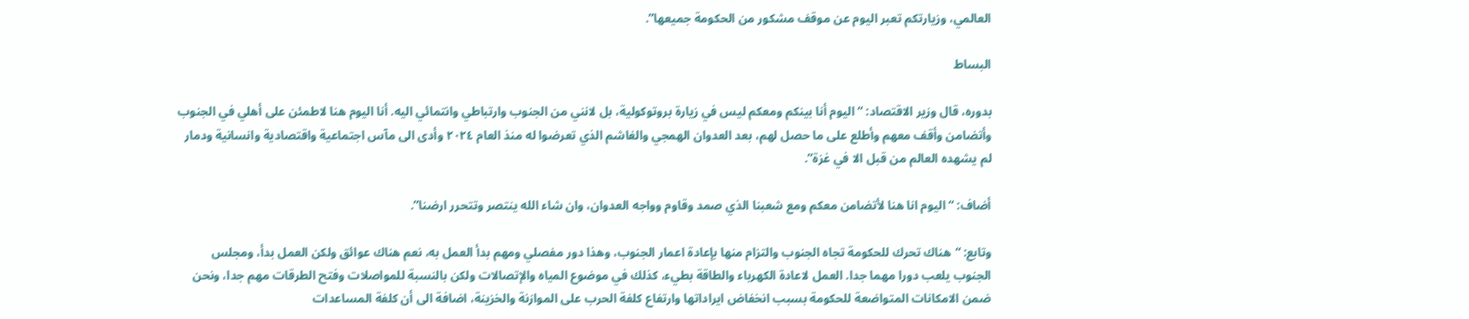العالمي، وزيارتكم تعبر اليوم عن موقف مشكور من الحكومة جميعها”.

البساط

بدوره، قال وزير الاقتصاد: “اليوم أنا بينكم ومعكم ليس في زيارة بروتوكولية، بل لانني من الجنوب وارتباطي وانتمائي اليه. أنا اليوم هنا لاطمئن على أهلي في الجنوب وأتضامن وأقف معهم وأطلع على ما حصل لهم، بعد العدوان الهمجي والغاشم الذي تعرضوا له منذ العام ٢٠٢٤ وأدى الى مآس اجتماعية واقتصادية وانسانية ودمار لم يشهده العالم من قبل الا في غزة”.

أضاف: “اليوم انا هنا لأتضامن معكم ومع شعبنا الذي صمد وقاوم وواجه العدوان، وان شاء الله ينتصر وتتحرر ارضنا”.

وتابع: “هناك تحرك للحكومة تجاه الجنوب والتزام منها بإعادة اعمار الجنوب، وهذا دور مفصلي ومهم بدأ العمل به، نعم هناك عوائق ولكن العمل بدأ، ومجلس الجنوب يلعب دورا مهما جدا. العمل لاعادة الكهرباء والطاقة بطيء، كذلك في موضوع المياه والإتصالات ولكن بالنسبة للمواصلات وفتح الطرقات مهم جدا، ونحن ضمن الامكانات المتواضعة للحكومة بسبب انخفاض ايراداتها وارتفاع كلفة الحرب على الموازنة والخزينة، اضافة الى أن كلفة المساعدات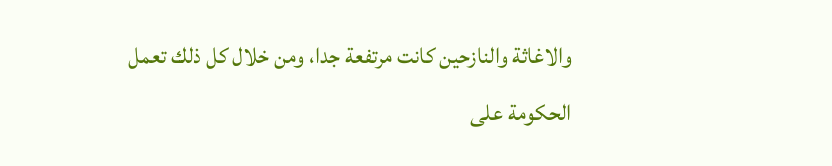والاغاثة والنازحين كانت مرتفعة جدا، ومن خلال كل ذلك تعمل الحكومة على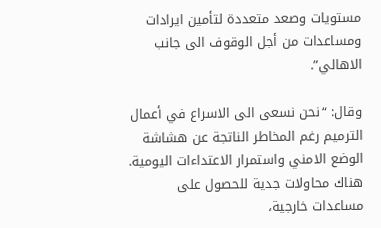مستويات وصعد متعددة لتأمين ايرادات ومساعدات من أجل الوقوف الى جانب الاهالي”.

وقال: “نحن نسعى الى الاسراع في أعمال الترميم رغم المخاطر الناتجة عن هشاشة الوضع الامني واستمرار الاعتداءات اليومية. هناك محاولات جدية للحصول على مساعدات خارجية،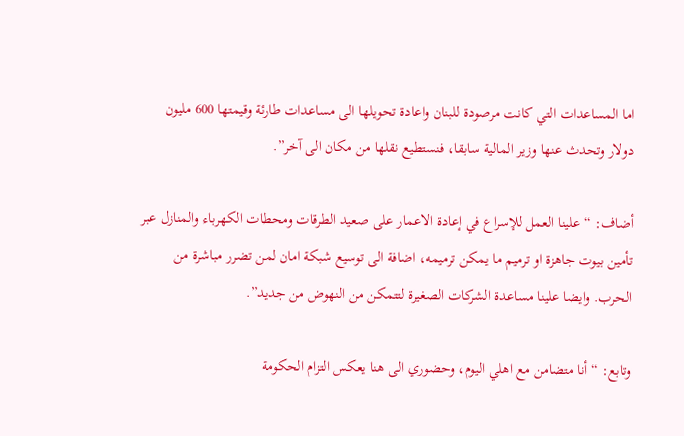اما المساعدات التي كانت مرصودة للبنان واعادة تحويلها الى مساعدات طارئة وقيمتها 600 مليون دولار وتحدث عنها وزير المالية سابقا، فنستطيع نقلها من مكان الى آخر”.

أضاف: “علينا العمل للإسراع في إعادة الاعمار على صعيد الطرقات ومحطات الكهرباء والمنازل عبر تأمين بيوت جاهزة او ترميم ما يمكن ترميمه، اضافة الى توسيع شبكة امان لمن تضرر مباشرة من الحرب. وايضا علينا مساعدة الشركات الصغيرة لتتمكن من النهوض من جديد”.

وتابع: “أنا متضامن مع اهلي اليوم، وحضوري الى هنا يعكس التزام الحكومة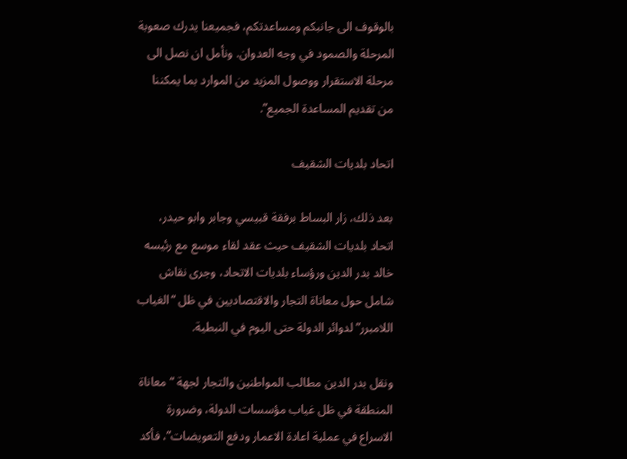بالوقوف الى جانبكم ومساعدتكم، فجميعنا يدرك صعوبة المرحلة والصمود في وجه العدوان. ونأمل ان نصل الى مرحلة الاستقرار ووصول المزيد من الموارد بما يمكننا من تقديم المساعدة الجميع”.

اتحاد بلديات الشقيف

بعد ذلك، زار البساط برفقة قبيسي وجابر وابو حيدر، اتحاد بلديات الشقيف حيث عقد لقاء موسع مع رئيسه خالد بدر الدين ورؤساء بلديات الاتحاد، وجرى نقاش شامل حول معاناة التجار والاقتصاديين في ظل “الغياب اللامبرر” لدوائر الدولة حتى اليوم في النبطية.

ونقل بدر الدين مطالب المواطنين والتجار لجهة “معاناة المنطقة في ظل غياب مؤسسات الدولة، وضرورة الاسراع في عملية اعادة الاعمار ودفع التعويضات”، فأكد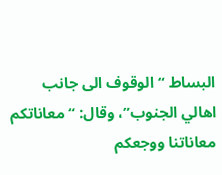البساط “الوقوف الى جانب اهالي الجنوب”، وقال: “معاناتكم معاناتنا ووجعكم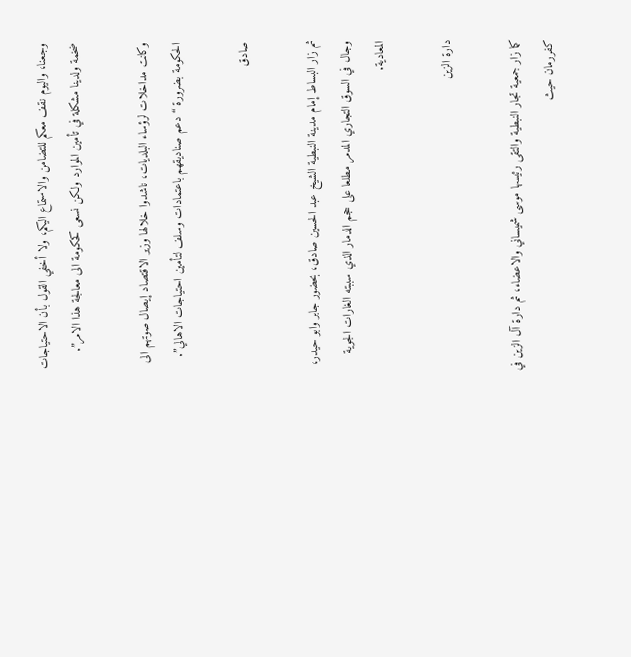وجعنا، واليوم نقف معكم للتضامن والاستماع اليكم، ولا أخفي القول بأن الاحتياجات ضخمة ولدينا مشكلة في تأمين الموارد ولكن نسعى كحكومة الى معالجة هذا الامر”.

وكانت مداخلات لرؤساء البلديات، ناشدوا خلالها وزير الاقتصاد إيصال صوتهم الى الحكومة بضرورة “دعم صناديقهم باعتمادات وسلف لتأمين احتياجات الاهالي”.

صادق

ثم زار البساط إمام مدينة النبطية الشيخ عبد الحسين صادق، بحضور جابر وابو حيدر، وجال في السوق التجاري المدمر مطلعا على حجم الدمار الذي سببته الغارات الجوية المعادية.

دارة الزين

كما زار جمعية تجار النبطية والتقى رئيسها موسى شميساني والاعضاء، ثم دارة آل الزين في كفررمان حيث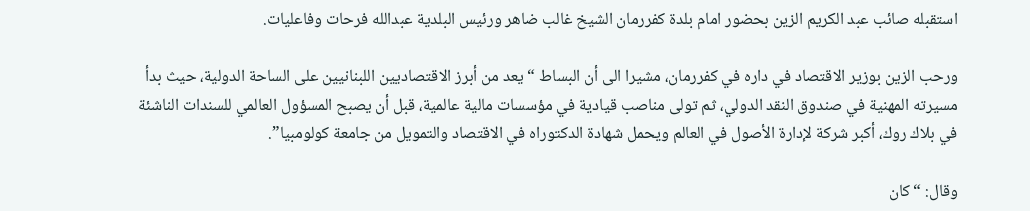استقبله صائب عبد الكريم الزين بحضور امام بلدة كفررمان الشيخ غالب ضاهر ورئيس البلدية عبدالله فرحات وفاعليات.

ورحب الزين بوزير الاقتصاد في داره في كفررمان، مشيرا الى أن البساط “يعد من أبرز الاقتصاديين اللبنانيين على الساحة الدولية، حيث بدأ مسيرته المهنية في صندوق النقد الدولي، ثم تولى مناصب قيادية في مؤسسات مالية عالمية، قبل أن يصبح المسؤول العالمي للسندات الناشئة في بلاك روك، أكبر شركة لإدارة الأصول في العالم ويحمل شهادة الدكتوراه في الاقتصاد والتمويل من جامعة كولومبيا”.

وقال: “كان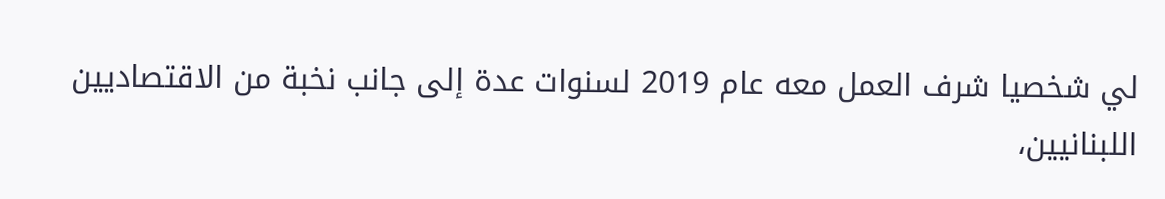لي شخصيا شرف العمل معه عام 2019 لسنوات عدة إلى جانب نخبة من الاقتصاديين اللبنانيين،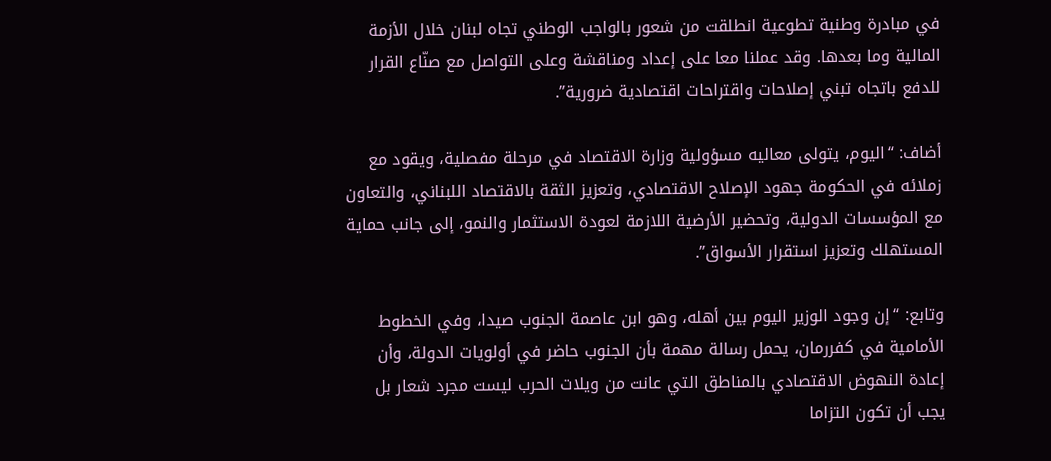في مبادرة وطنية تطوعية انطلقت من شعور بالواجب الوطني تجاه لبنان خلال الأزمة المالية وما بعدها. وقد عملنا معا على إعداد ومناقشة وعلى التواصل مع صنّاع القرار للدفع باتجاه تبني إصلاحات واقتراحات اقتصادية ضرورية”.

أضاف: “اليوم، يتولى معاليه مسؤولية وزارة الاقتصاد في مرحلة مفصلية، ويقود مع زملائه في الحكومة جهود الإصلاح الاقتصادي، وتعزيز الثقة بالاقتصاد اللبناني، والتعاون مع المؤسسات الدولية، وتحضير الأرضية اللازمة لعودة الاستثمار والنمو، إلى جانب حماية المستهلك وتعزيز استقرار الأسواق”.

وتابع: “إن وجود الوزير اليوم بين أهله، وهو ابن عاصمة الجنوب صيدا، وفي الخطوط الأمامية في كفررمان، يحمل رسالة مهمة بأن الجنوب حاضر في أولويات الدولة، وأن إعادة النهوض الاقتصادي بالمناطق التي عانت من ويلات الحرب ليست مجرد شعار بل يجب أن تكون التزاما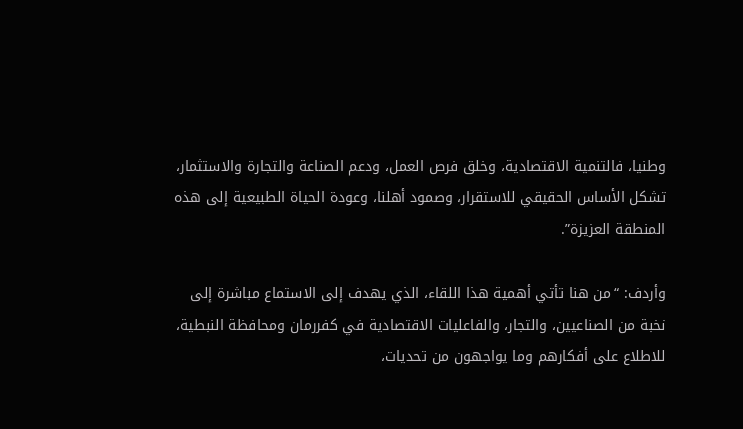وطنيا، فالتنمية الاقتصادية، وخلق فرص العمل، ودعم الصناعة والتجارة والاستثمار، تشكل الأساس الحقيقي للاستقرار، وصمود أهلنا، وعودة الحياة الطبيعية إلى هذه المنطقة العزيزة”.

وأردف: “من هنا تأتي أهمية هذا اللقاء، الذي يهدف إلى الاستماع مباشرة إلى نخبة من الصناعيين، والتجار، والفاعليات الاقتصادية في كفررمان ومحافظة النبطية، للاطلاع على أفكارهم وما يواجهون من تحديات،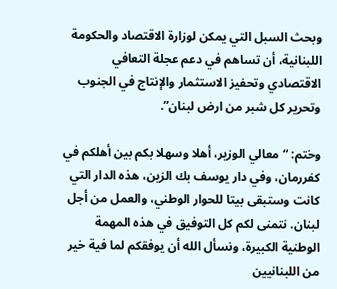وبحث السبل التي يمكن لوزارة الاقتصاد والحكومة اللبنانية، أن تساهم في دعم عجلة التعافي الاقتصادي وتحفيز الاستثمار والإنتاج في الجنوب وتحرير كل شبر من ارض لبنان”.

وختم: “معالي الوزير، أهلا وسهلا بكم بين أهلكم في كفررمان، وفي دار يوسف بك الزين، هذه الدار التي كانت وستبقى بيتا للحوار الوطني، والعمل من أجل لبنان. نتمنى لكم كل التوفيق في هذه المهمة الوطنية الكبيرة، ونسأل الله أن يوفقكم لما فية خير من اللبنانيين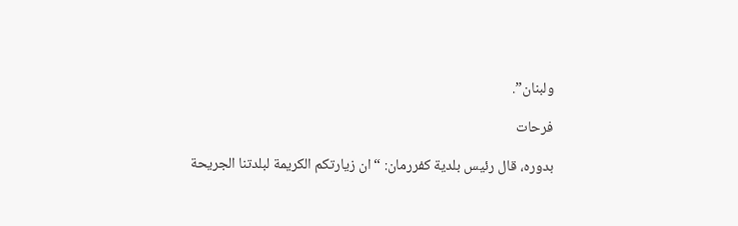ولبنان”.

فرحات

بدوره، قال رئيس بلدية كفررمان: “ان زيارتكم الكريمة لبلدتنا الجريحة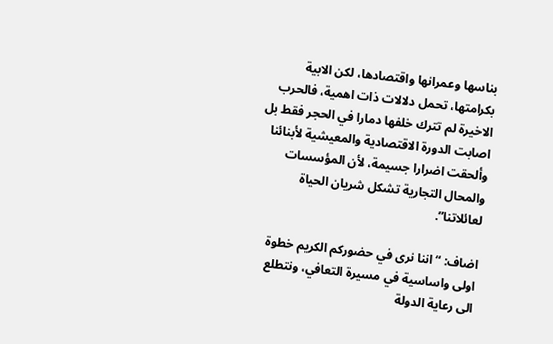بناسها وعمرانها واقتصادها، لكن الابية بكرامتها، تحمل دلالات ذات اهمية، فالحرب الاخيرة لم تترك خلفها دمارا في الحجر فقط بل اصابت الدورة الاقتصادية والمعيشية لأبنائنا وألحقت اضرارا جسيمة، لأن المؤسسات والمحال التجارية تشكل شريان الحياة لعائلاتنا”.

اضاف: “اننا نرى في حضوركم الكريم خطوة اولى واساسية في مسيرة التعافي، ونتطلع الى رعاية الدولة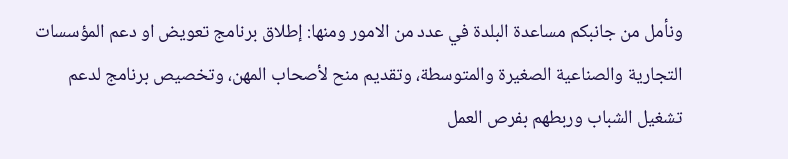ونأمل من جانبكم مساعدة البلدة في عدد من الامور ومنها: إطلاق برنامج تعويض او دعم المؤسسات التجارية والصناعية الصغيرة والمتوسطة، وتقديم منح لأصحاب المهن، وتخصيص برنامج لدعم تشغيل الشباب وربطهم بفرص العمل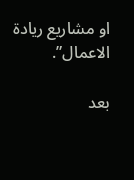او مشاريع ريادة الاعمال”.

بعد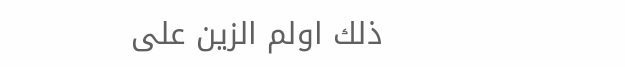ذلك اولم الزين على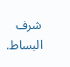شرف البساط.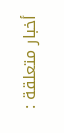أخبار متعلقة :